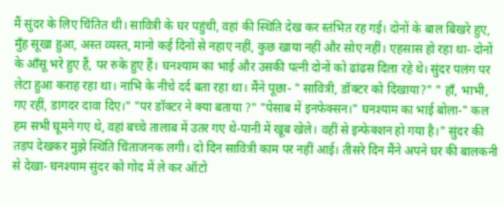मैं सुंदर के लिए चिंतित थी। सावित्री के घर पहुंची, वहां की स्थिति देख कर स्तंभित रह गई। दोनों के बाल बिखरे हुए, मुँह सूखा हुआ, अस्त व्यस्त, मानो कई दिनों से नहाए नहीं, कुछ खाया नहीं और सोए नहीं। एहसास हो रहा था- दोनों के आँसू भरे हुए हैं, पर रुके हुए हैं। घनश्याम का भाई और उसकी पत्नी दोनों को ढांढस दिला रहे थे। सुंदर पलंग पर लेटा हुआ कराह रहा था। नाभि के नीचे दर्द बता रहा था। मैंने पूछा- " सावित्री, डॉक्टर को दिखाया?" " हाँ, भाभी, गए रहीं, डागदर दावा दिए।" "पर डॉक्टर ने क्या बताया ?" "पेसाब में इनफेक्सन।" घनश्याम का भाई बोला-" कल हम सभी घूमने गए थे, वहां बच्चे तालाब में उतर गए थे-पानी में खूब खेले। वहीं से इन्फेक्शन हो गया है।" सुंदर की तड़प देखकर मुझे स्थिति चिंताजनक लगी। दो दिन सावित्री काम पर नहीं आई। तीसरे दिन मैंने अपने घर की बालकनी से देखा- घनश्याम सुंदर को गोद में ले कर ऑटो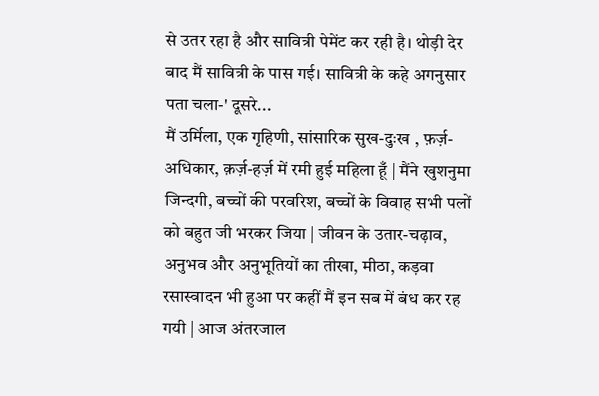से उतर रहा है और सावित्री पेमेंट कर रही है। थोड़ी देर बाद मैं सावित्री के पास गई। सावित्री के कहे अगनुसार पता चला-' दूसरे...
मैं उर्मिला, एक गृहिणी, सांसारिक सुख-दुःख , फ़र्ज़-अधिकार, क़र्ज़-हर्ज़ में रमी हुई महिला हूँ | मैंने खुशनुमा जिन्दगी, बच्चों की परवरिश, बच्चों के विवाह सभी पलों को बहुत जी भरकर जिया | जीवन के उतार-चढ़ाव, अनुभव और अनुभूतियों का तीखा, मीठा, कड़वा रसास्वादन भी हुआ पर कहीं मैं इन सब में बंध कर रह गयी | आज अंतरजाल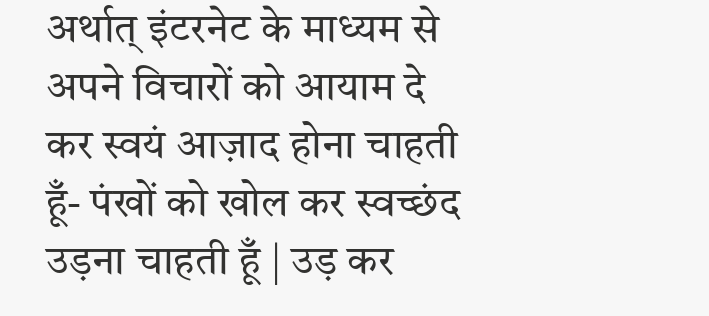अर्थात् इंटरनेट के माध्यम से अपने विचारों को आयाम दे कर स्वयं आज़ाद होना चाहती हूँ- पंखों को खोल कर स्वच्छंद उड़ना चाहती हूँ | उड़ कर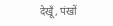देखूँ, पंखों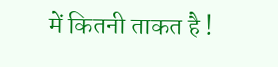में कितनी ताकत है !